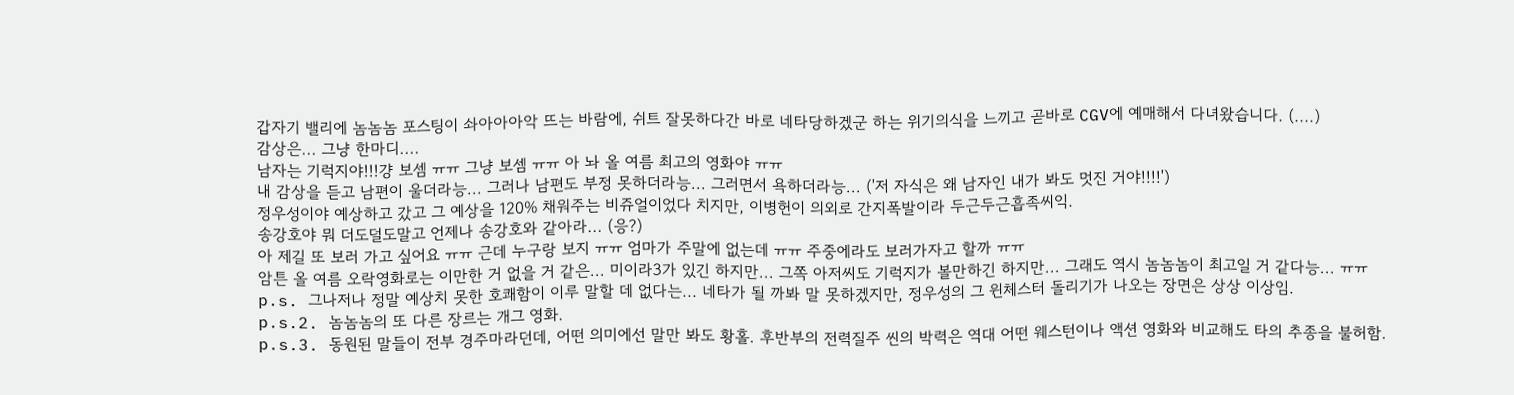갑자기 밸리에 놈놈놈 포스팅이 솨아아아악 뜨는 바람에, 쉬트 잘못하다간 바로 네타당하겠군 하는 위기의식을 느끼고 곧바로 CGV에 예매해서 다녀왔습니다. (....)
감상은... 그냥 한마디....
남자는 기럭지야!!!걍 보셈 ㅠㅠ 그냥 보셈 ㅠㅠ 아 놔 올 여름 최고의 영화야 ㅠㅠ
내 감상을 듣고 남편이 울더라능... 그러나 남편도 부정 못하더라능... 그러면서 욕하더라능... ('저 자식은 왜 남자인 내가 봐도 멋진 거야!!!!')
정우성이야 예상하고 갔고 그 예상을 120% 채워주는 비쥬얼이었다 치지만, 이병헌이 의외로 간지폭발이라 두근두근흡족씨익.
송강호야 뭐 더도덜도말고 언제나 송강호와 같아라... (응?)
아 제길 또 보러 가고 싶어요 ㅠㅠ 근데 누구랑 보지 ㅠㅠ 엄마가 주말에 없는데 ㅠㅠ 주중에라도 보러가자고 할까 ㅠㅠ
암튼 올 여름 오락영화로는 이만한 거 없을 거 같은... 미이라3가 있긴 하지만... 그쪽 아저씨도 기럭지가 볼만하긴 하지만... 그래도 역시 놈놈놈이 최고일 거 같다능... ㅠㅠ
p.s. 그나저나 정말 예상치 못한 호쾌함이 이루 말할 데 없다는... 네타가 될 까봐 말 못하겠지만, 정우성의 그 윈체스터 돌리기가 나오는 장면은 상상 이상임.
p.s.2. 놈놈놈의 또 다른 장르는 개그 영화.
p.s.3. 동원된 말들이 전부 경주마라던데, 어떤 의미에선 말만 봐도 황홀. 후반부의 전력질주 씬의 박력은 역대 어떤 웨스턴이나 액션 영화와 비교해도 타의 추종을 불허함.